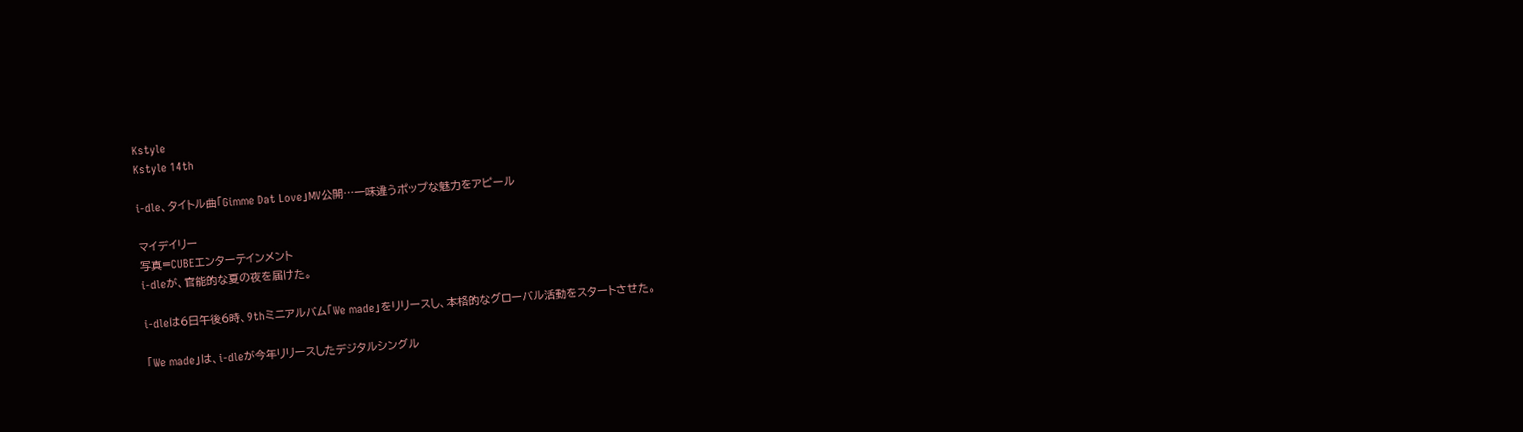Kstyle
Kstyle 14th

i-dle、タイトル曲「Gimme Dat Love」MV公開…一味違うポップな魅力をアピール

マイデイリー
写真=CUBEエンターテインメント
i-dleが、官能的な夏の夜を届けた。

i-dleは6日午後6時、9thミニアルバム「We made」をリリースし、本格的なグローバル活動をスタートさせた。

「We made」は、i-dleが今年リリースしたデジタルシングル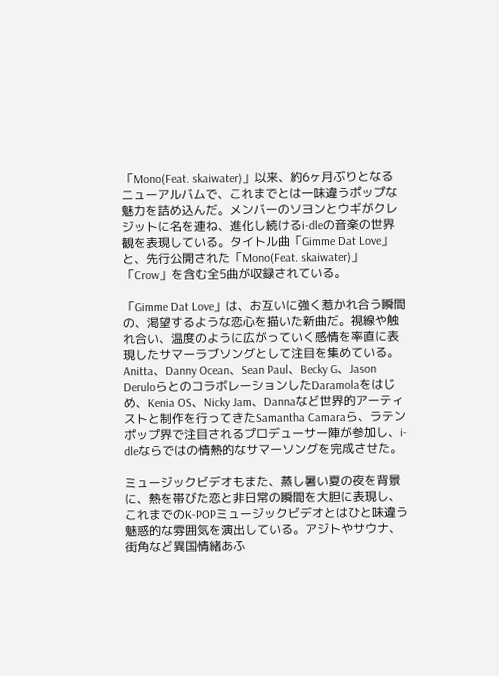「Mono(Feat. skaiwater)」以来、約6ヶ月ぶりとなるニューアルバムで、これまでとは一味違うポップな魅力を詰め込んだ。メンバーのソヨンとウギがクレジットに名を連ね、進化し続けるi-dleの音楽の世界観を表現している。タイトル曲「Gimme Dat Love」と、先行公開された「Mono(Feat. skaiwater)」「Crow」を含む全5曲が収録されている。

「Gimme Dat Love」は、お互いに強く惹かれ合う瞬間の、渇望するような恋心を描いた新曲だ。視線や触れ合い、温度のように広がっていく感情を率直に表現したサマーラブソングとして注目を集めている。Anitta、Danny Ocean、Sean Paul、Becky G、Jason DeruloらとのコラボレーションしたDaramolaをはじめ、Kenia OS、Nicky Jam、Dannaなど世界的アーティストと制作を行ってきたSamantha Camaraら、ラテンポップ界で注目されるプロデューサー陣が参加し、i-dleならではの情熱的なサマーソングを完成させた。

ミュージックビデオもまた、蒸し暑い夏の夜を背景に、熱を帯びた恋と非日常の瞬間を大胆に表現し、これまでのK-POPミュージックビデオとはひと味違う魅惑的な雰囲気を演出している。アジトやサウナ、街角など異国情緒あふ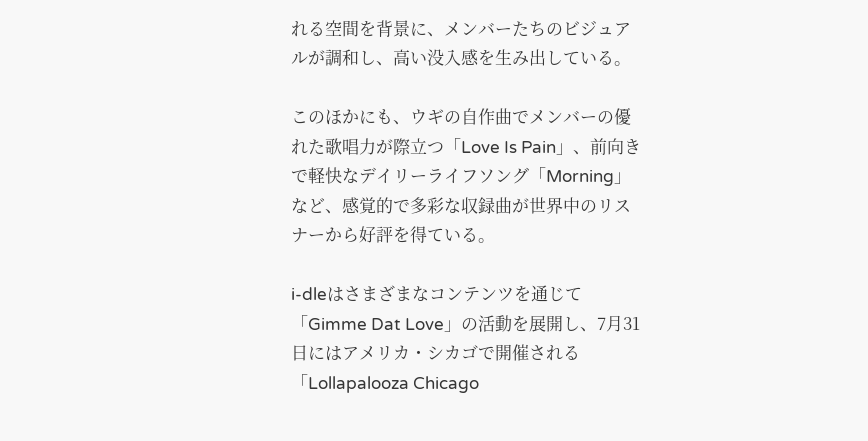れる空間を背景に、メンバーたちのビジュアルが調和し、高い没入感を生み出している。

このほかにも、ウギの自作曲でメンバーの優れた歌唱力が際立つ「Love Is Pain」、前向きで軽快なデイリーライフソング「Morning」など、感覚的で多彩な収録曲が世界中のリスナーから好評を得ている。

i-dleはさまざまなコンテンツを通じて「Gimme Dat Love」の活動を展開し、7月31日にはアメリカ・シカゴで開催される「Lollapalooza Chicago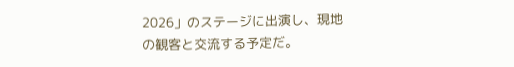2026」のステージに出演し、現地の観客と交流する予定だ。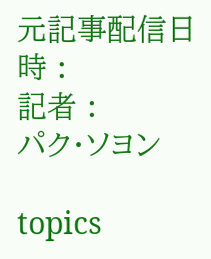元記事配信日時 :
記者 :
パク・ソヨン

topics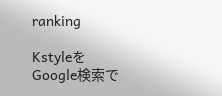ranking

Kstyleを
Google検索で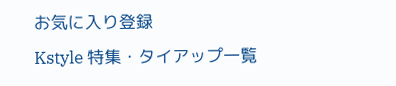お気に入り登録
Kstyle 特集・タイアップ一覧